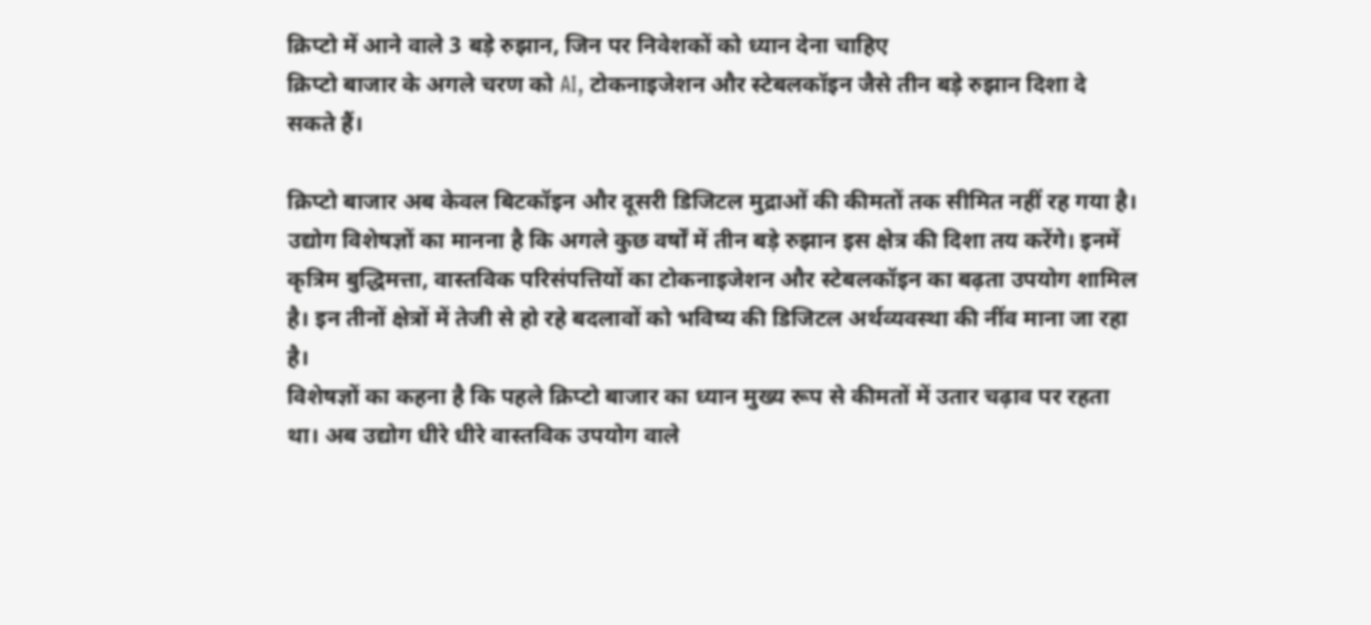क्रिप्टो में आने वाले 3 बड़े रुझान, जिन पर निवेशकों को ध्यान देना चाहिए
क्रिप्टो बाजार के अगले चरण को AI, टोकनाइजेशन और स्टेबलकॉइन जैसे तीन बड़े रुझान दिशा दे सकते हैं।

क्रिप्टो बाजार अब केवल बिटकॉइन और दूसरी डिजिटल मुद्राओं की कीमतों तक सीमित नहीं रह गया है। उद्योग विशेषज्ञों का मानना है कि अगले कुछ वर्षों में तीन बड़े रुझान इस क्षेत्र की दिशा तय करेंगे। इनमें कृत्रिम बुद्धिमत्ता, वास्तविक परिसंपत्तियों का टोकनाइजेशन और स्टेबलकॉइन का बढ़ता उपयोग शामिल है। इन तीनों क्षेत्रों में तेजी से हो रहे बदलावों को भविष्य की डिजिटल अर्थव्यवस्था की नींव माना जा रहा है।
विशेषज्ञों का कहना है कि पहले क्रिप्टो बाजार का ध्यान मुख्य रूप से कीमतों में उतार चढ़ाव पर रहता था। अब उद्योग धीरे धीरे वास्तविक उपयोग वाले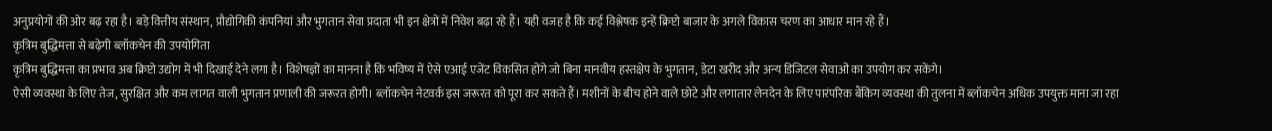अनुप्रयोगों की ओर बढ़ रहा है। बड़े वित्तीय संस्थान, प्रौद्योगिकी कंपनियां और भुगतान सेवा प्रदाता भी इन क्षेत्रों में निवेश बढ़ा रहे हैं। यही वजह है कि कई विश्लेषक इन्हें क्रिप्टो बाजार के अगले विकास चरण का आधार मान रहे हैं।
कृत्रिम बुद्धिमत्ता से बढ़ेगी ब्लॉकचेन की उपयोगिता
कृत्रिम बुद्धिमत्ता का प्रभाव अब क्रिप्टो उद्योग में भी दिखाई देने लगा है। विशेषज्ञों का मानना है कि भविष्य में ऐसे एआई एजेंट विकसित होंगे जो बिना मानवीय हस्तक्षेप के भुगतान, डेटा खरीद और अन्य डिजिटल सेवाओं का उपयोग कर सकेंगे।
ऐसी व्यवस्था के लिए तेज, सुरक्षित और कम लागत वाली भुगतान प्रणाली की जरूरत होगी। ब्लॉकचेन नेटवर्क इस जरूरत को पूरा कर सकते हैं। मशीनों के बीच होने वाले छोटे और लगातार लेनदेन के लिए पारंपरिक बैंकिंग व्यवस्था की तुलना में ब्लॉकचेन अधिक उपयुक्त माना जा रहा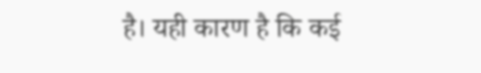है। यही कारण है कि कई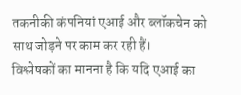तकनीकी कंपनियां एआई और ब्लॉकचेन को साथ जोड़ने पर काम कर रही हैं।
विश्लेषकों का मानना है कि यदि एआई का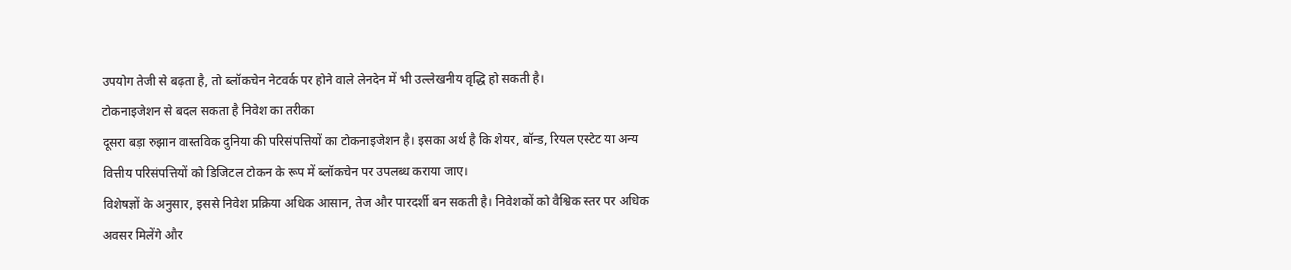उपयोग तेजी से बढ़ता है, तो ब्लॉकचेन नेटवर्क पर होने वाले लेनदेन में भी उल्लेखनीय वृद्धि हो सकती है।
टोकनाइजेशन से बदल सकता है निवेश का तरीका
दूसरा बड़ा रुझान वास्तविक दुनिया की परिसंपत्तियों का टोकनाइजेशन है। इसका अर्थ है कि शेयर, बॉन्ड, रियल एस्टेट या अन्य वित्तीय परिसंपत्तियों को डिजिटल टोकन के रूप में ब्लॉकचेन पर उपलब्ध कराया जाए।
विशेषज्ञों के अनुसार, इससे निवेश प्रक्रिया अधिक आसान, तेज और पारदर्शी बन सकती है। निवेशकों को वैश्विक स्तर पर अधिक अवसर मिलेंगे और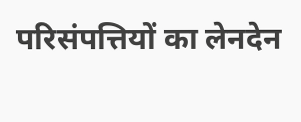परिसंपत्तियों का लेनदेन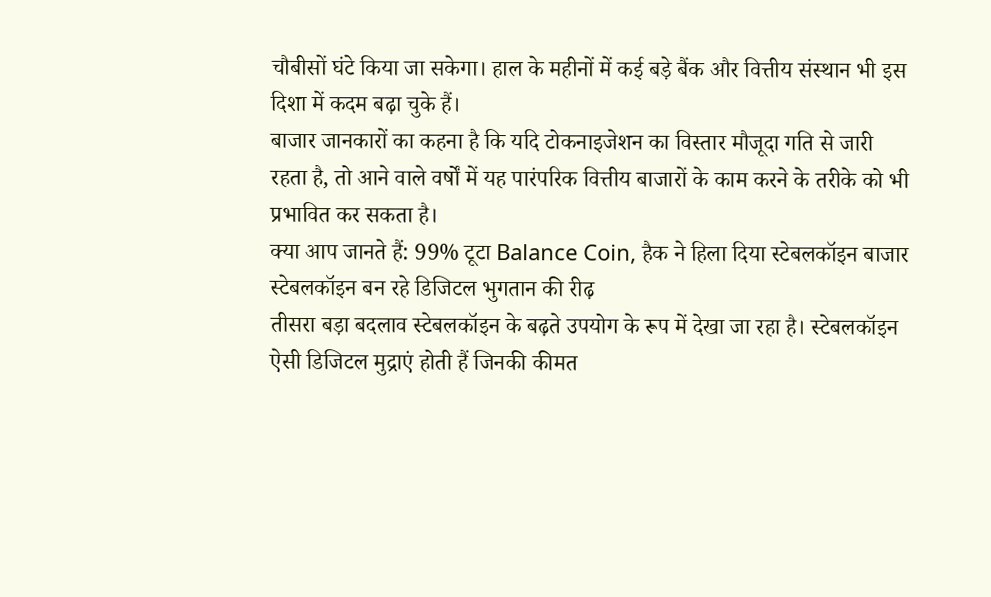चौबीसों घंटे किया जा सकेगा। हाल के महीनों में कई बड़े बैंक और वित्तीय संस्थान भी इस दिशा में कदम बढ़ा चुके हैं।
बाजार जानकारों का कहना है कि यदि टोकनाइजेशन का विस्तार मौजूदा गति से जारी रहता है, तो आने वाले वर्षों में यह पारंपरिक वित्तीय बाजारों के काम करने के तरीके को भी प्रभावित कर सकता है।
क्या आप जानते हैं: 99% टूटा Balance Coin, हैक ने हिला दिया स्टेबलकॉइन बाजार
स्टेबलकॉइन बन रहे डिजिटल भुगतान की रीढ़
तीसरा बड़ा बदलाव स्टेबलकॉइन के बढ़ते उपयोग के रूप में देखा जा रहा है। स्टेबलकॉइन ऐसी डिजिटल मुद्राएं होती हैं जिनकी कीमत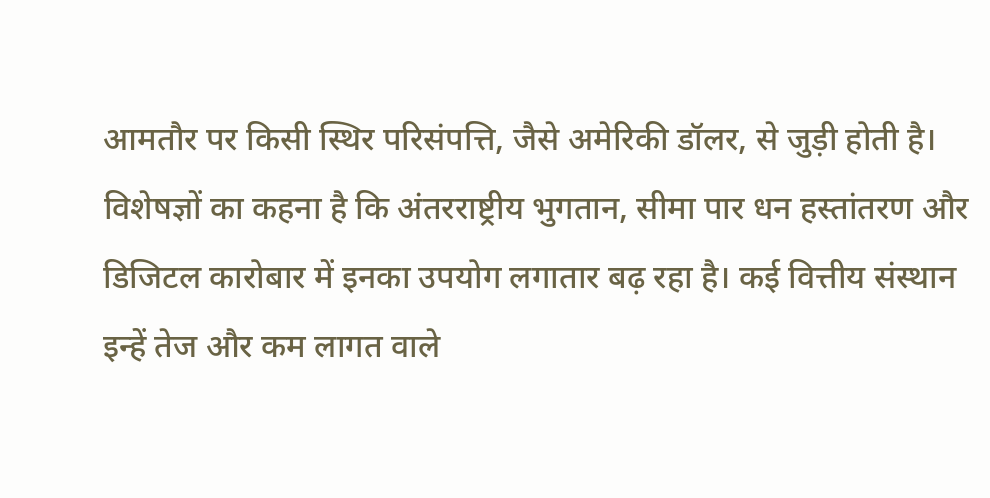आमतौर पर किसी स्थिर परिसंपत्ति, जैसे अमेरिकी डॉलर, से जुड़ी होती है।
विशेषज्ञों का कहना है कि अंतरराष्ट्रीय भुगतान, सीमा पार धन हस्तांतरण और डिजिटल कारोबार में इनका उपयोग लगातार बढ़ रहा है। कई वित्तीय संस्थान इन्हें तेज और कम लागत वाले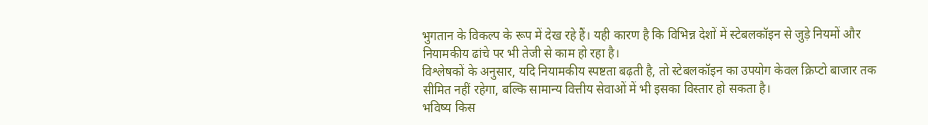भुगतान के विकल्प के रूप में देख रहे हैं। यही कारण है कि विभिन्न देशों में स्टेबलकॉइन से जुड़े नियमों और नियामकीय ढांचे पर भी तेजी से काम हो रहा है।
विश्लेषकों के अनुसार, यदि नियामकीय स्पष्टता बढ़ती है, तो स्टेबलकॉइन का उपयोग केवल क्रिप्टो बाजार तक सीमित नहीं रहेगा, बल्कि सामान्य वित्तीय सेवाओं में भी इसका विस्तार हो सकता है।
भविष्य किस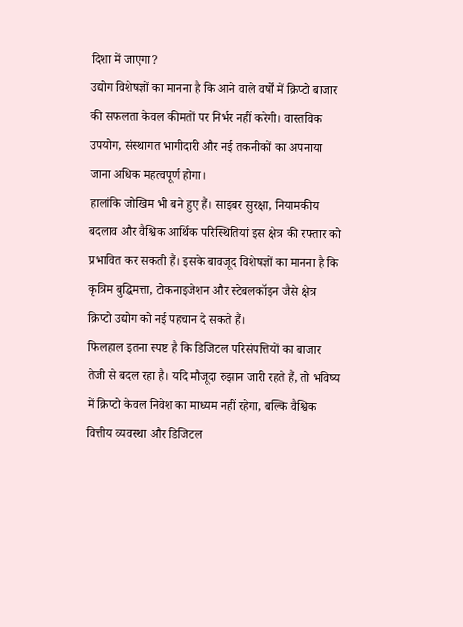दिशा में जाएगा?
उद्योग विशेषज्ञों का मानना है कि आने वाले वर्षों में क्रिप्टो बाजार की सफलता केवल कीमतों पर निर्भर नहीं करेगी। वास्तविक उपयोग, संस्थागत भागीदारी और नई तकनीकों का अपनाया जाना अधिक महत्वपूर्ण होगा।
हालांकि जोखिम भी बने हुए हैं। साइबर सुरक्षा, नियामकीय बदलाव और वैश्विक आर्थिक परिस्थितियां इस क्षेत्र की रफ्तार को प्रभावित कर सकती हैं। इसके बावजूद विशेषज्ञों का मानना है कि कृत्रिम बुद्धिमत्ता, टोकनाइजेशन और स्टेबलकॉइन जैसे क्षेत्र क्रिप्टो उद्योग को नई पहचान दे सकते हैं।
फिलहाल इतना स्पष्ट है कि डिजिटल परिसंपत्तियों का बाजार तेजी से बदल रहा है। यदि मौजूदा रुझान जारी रहते हैं, तो भविष्य में क्रिप्टो केवल निवेश का माध्यम नहीं रहेगा, बल्कि वैश्विक वित्तीय व्यवस्था और डिजिटल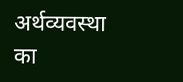अर्थव्यवस्था का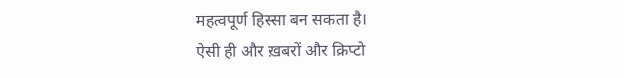महत्वपूर्ण हिस्सा बन सकता है।
ऐसी ही और ख़बरों और क्रिप्टो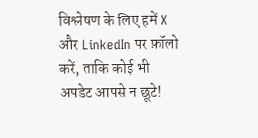विश्लेषण के लिए हमें X और LinkedIn पर फ़ॉलो करें, ताकि कोई भी अपडेट आपसे न छूटे!